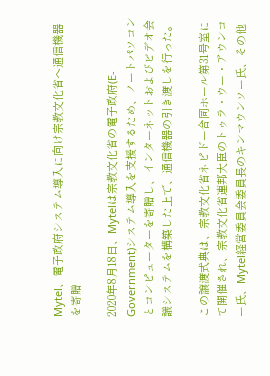Mytel、電子政府システム導入に向け宗教文化省へ通信機器を寄贈

2020年8月18日、Mytelは宗教文化省の電子政府(E-Government)システム導入を支援するため、ノートパソコンとコンピューターを寄贈し、インターネットおよびビデオ会議システムを構築した上で、通信機器の引き渡しを行った。

この譲渡式典は、宗教文化省ネピドー合同ホール第31号室にて開催され、宗教文化省連邦大臣のトゥラ・ウー・アウンコー氏、Mytel経営委員会委員長のキンマウンソー氏、その他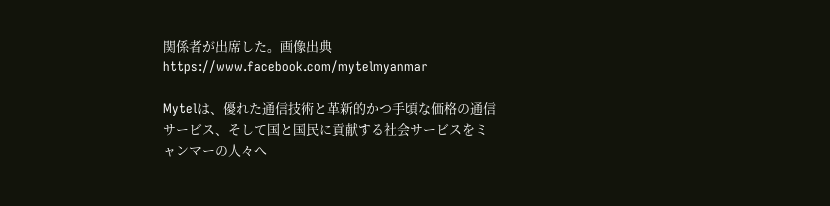関係者が出席した。画像出典 https://www.facebook.com/mytelmyanmar

Mytelは、優れた通信技術と革新的かつ手頃な価格の通信サービス、そして国と国民に貢献する社会サービスをミャンマーの人々へ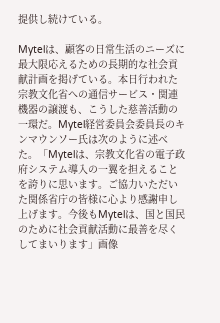提供し続けている。

Mytelは、顧客の日常生活のニーズに最大限応えるための長期的な社会貢献計画を掲げている。本日行われた宗教文化省への通信サービス・関連機器の譲渡も、こうした慈善活動の一環だ。Mytel経営委員会委員長のキンマウンソー氏は次のように述べた。「Mytelは、宗教文化省の電子政府システム導入の一翼を担えることを誇りに思います。ご協力いただいた関係省庁の皆様に心より感謝申し上げます。今後もMytelは、国と国民のために社会貢献活動に最善を尽くしてまいります」画像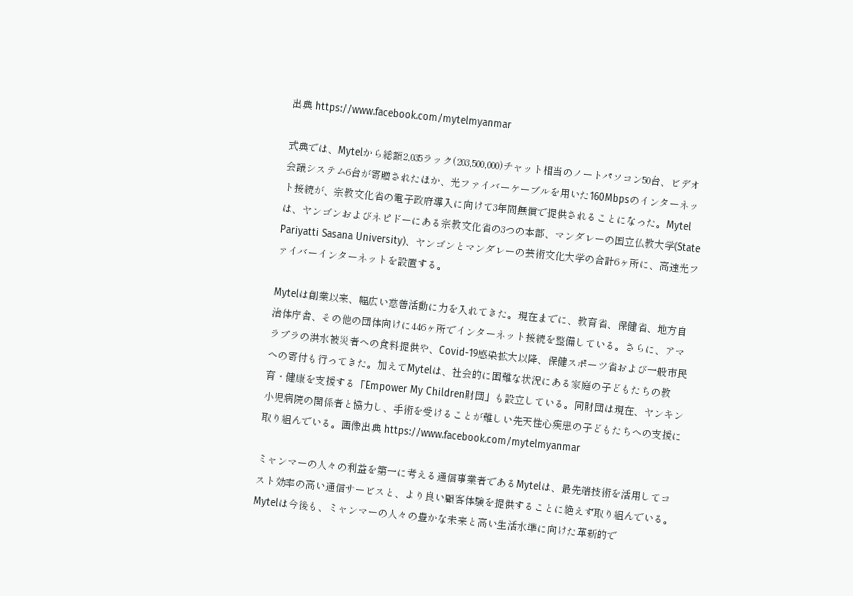出典 https://www.facebook.com/mytelmyanmar

式典では、Mytelから総額2,035ラック(203,500,000)チャット相当のノートパソコン50台、ビデオ会議システム6台が寄贈されたほか、光ファイバーケーブルを用いた160Mbpsのインターネット接続が、宗教文化省の電子政府導入に向けて3年間無償で提供されることになった。Mytelは、ヤンゴンおよびネピドーにある宗教文化省の3つの本部、マンダレーの国立仏教大学(State Pariyatti Sasana University)、ヤンゴンとマンダレーの芸術文化大学の合計6ヶ所に、高速光ファイバーインターネットを設置する。

Mytelは創業以来、幅広い慈善活動に力を入れてきた。現在までに、教育省、保健省、地方自治体庁舎、その他の団体向けに446ヶ所でインターネット接続を整備している。さらに、アマラプラの洪水被災者への食料提供や、Covid-19感染拡大以降、保健スポーツ省および一般市民への寄付も行ってきた。加えてMytelは、社会的に困難な状況にある家庭の子どもたちの教育・健康を支援する「Empower My Children財団」も設立している。同財団は現在、ヤンキン小児病院の関係者と協力し、手術を受けることが難しい先天性心疾患の子どもたちへの支援に取り組んでいる。画像出典 https://www.facebook.com/mytelmyanmar

ミャンマーの人々の利益を第一に考える通信事業者であるMytelは、最先端技術を活用してコスト効率の高い通信サービスと、より良い顧客体験を提供することに絶えず取り組んでいる。Mytelは今後も、ミャンマーの人々の豊かな未来と高い生活水準に向けた革新的で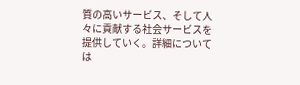質の高いサービス、そして人々に貢献する社会サービスを提供していく。詳細については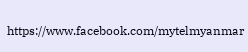https://www.facebook.com/mytelmyanmar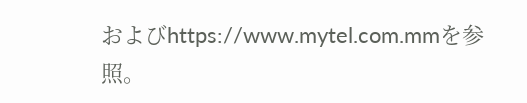およびhttps://www.mytel.com.mmを参照。